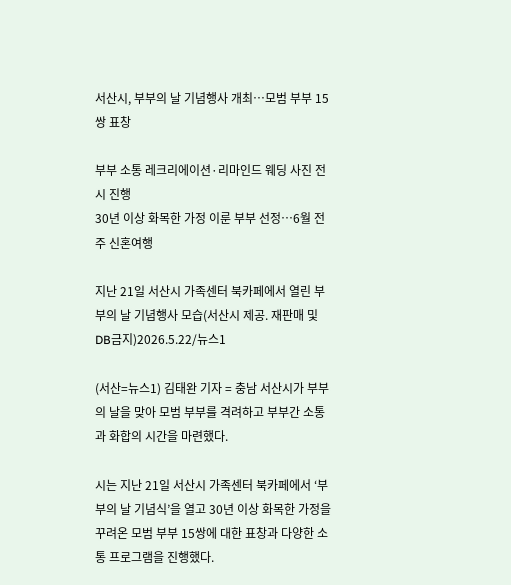서산시, 부부의 날 기념행사 개최…모범 부부 15쌍 표창

부부 소통 레크리에이션·리마인드 웨딩 사진 전시 진행
30년 이상 화목한 가정 이룬 부부 선정…6월 전주 신혼여행

지난 21일 서산시 가족센터 북카페에서 열린 부부의 날 기념행사 모습(서산시 제공. 재판매 및 DB금지)2026.5.22/뉴스1

(서산=뉴스1) 김태완 기자 = 충남 서산시가 부부의 날을 맞아 모범 부부를 격려하고 부부간 소통과 화합의 시간을 마련했다.

시는 지난 21일 서산시 가족센터 북카페에서 ‘부부의 날 기념식’을 열고 30년 이상 화목한 가정을 꾸려온 모범 부부 15쌍에 대한 표창과 다양한 소통 프로그램을 진행했다.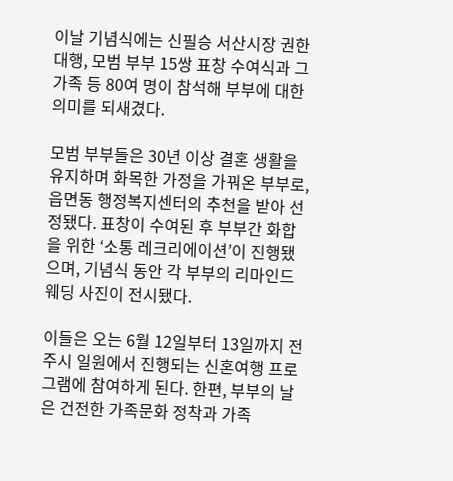이날 기념식에는 신필승 서산시장 권한대행, 모범 부부 15쌍 표창 수여식과 그 가족 등 80여 명이 참석해 부부에 대한 의미를 되새겼다.

모범 부부들은 30년 이상 결혼 생활을 유지하며 화목한 가정을 가꿔온 부부로, 읍면동 행정복지센터의 추천을 받아 선정됐다. 표창이 수여된 후 부부간 화합을 위한 ‘소통 레크리에이션’이 진행됐으며, 기념식 동안 각 부부의 리마인드 웨딩 사진이 전시됐다.

이들은 오는 6월 12일부터 13일까지 전주시 일원에서 진행되는 신혼여행 프로그램에 참여하게 된다. 한편, 부부의 날은 건전한 가족문화 정착과 가족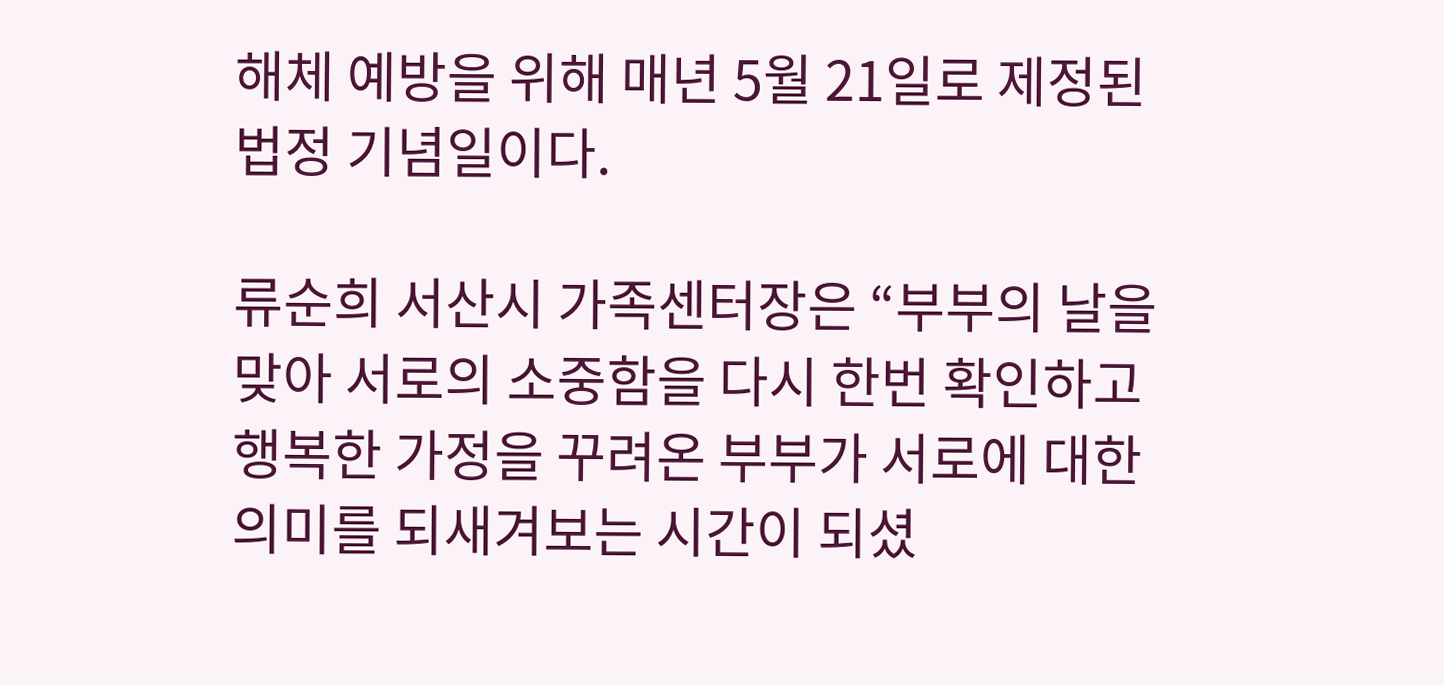해체 예방을 위해 매년 5월 21일로 제정된 법정 기념일이다.

류순희 서산시 가족센터장은 “부부의 날을 맞아 서로의 소중함을 다시 한번 확인하고 행복한 가정을 꾸려온 부부가 서로에 대한 의미를 되새겨보는 시간이 되셨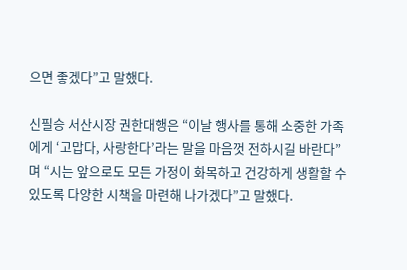으면 좋겠다”고 말했다.

신필승 서산시장 권한대행은 “이날 행사를 통해 소중한 가족에게 ‘고맙다, 사랑한다’라는 말을 마음껏 전하시길 바란다”며 “시는 앞으로도 모든 가정이 화목하고 건강하게 생활할 수 있도록 다양한 시책을 마련해 나가겠다”고 말했다.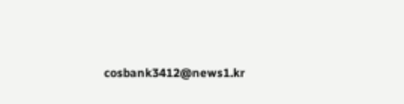cosbank3412@news1.kr